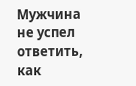Мужчина не успел ответить, как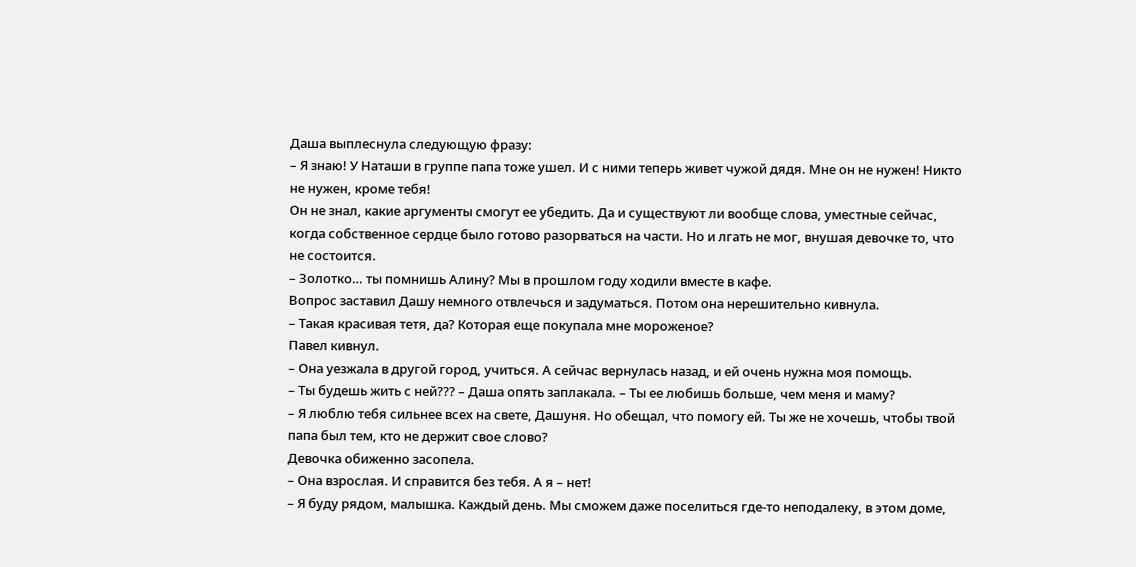Даша выплеснула следующую фразу:
– Я знаю! У Наташи в группе папа тоже ушел. И с ними теперь живет чужой дядя. Мне он не нужен! Никто не нужен, кроме тебя!
Он не знал, какие аргументы смогут ее убедить. Да и существуют ли вообще слова, уместные сейчас, когда собственное сердце было готово разорваться на части. Но и лгать не мог, внушая девочке то, что не состоится.
– Золотко… ты помнишь Алину? Мы в прошлом году ходили вместе в кафе.
Вопрос заставил Дашу немного отвлечься и задуматься. Потом она нерешительно кивнула.
– Такая красивая тетя, да? Которая еще покупала мне мороженое?
Павел кивнул.
– Она уезжала в другой город, учиться. А сейчас вернулась назад, и ей очень нужна моя помощь.
– Ты будешь жить с ней??? – Даша опять заплакала. – Ты ее любишь больше, чем меня и маму?
– Я люблю тебя сильнее всех на свете, Дашуня. Но обещал, что помогу ей. Ты же не хочешь, чтобы твой папа был тем, кто не держит свое слово?
Девочка обиженно засопела.
– Она взрослая. И справится без тебя. А я – нет!
– Я буду рядом, малышка. Каждый день. Мы сможем даже поселиться где-то неподалеку, в этом доме,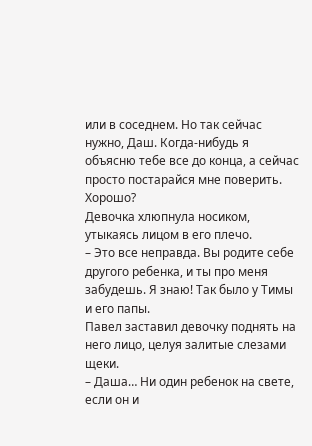или в соседнем. Но так сейчас нужно, Даш. Когда-нибудь я объясню тебе все до конца, а сейчас просто постарайся мне поверить. Хорошо?
Девочка хлюпнула носиком, утыкаясь лицом в его плечо.
– Это все неправда. Вы родите себе другого ребенка, и ты про меня забудешь. Я знаю! Так было у Тимы и его папы.
Павел заставил девочку поднять на него лицо, целуя залитые слезами щеки.
– Даша… Ни один ребенок на свете, если он и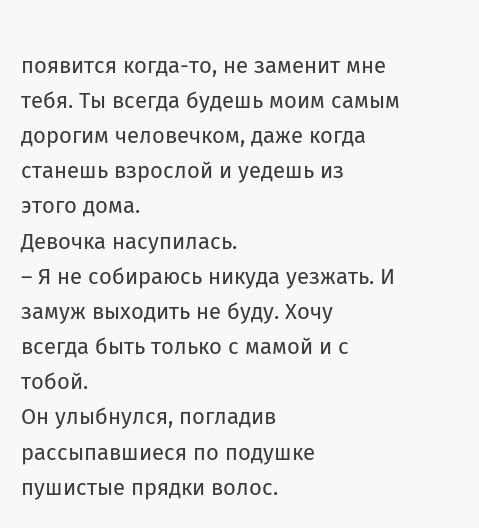появится когда-то, не заменит мне тебя. Ты всегда будешь моим самым дорогим человечком, даже когда станешь взрослой и уедешь из этого дома.
Девочка насупилась.
– Я не собираюсь никуда уезжать. И замуж выходить не буду. Хочу всегда быть только с мамой и с тобой.
Он улыбнулся, погладив рассыпавшиеся по подушке пушистые прядки волос.